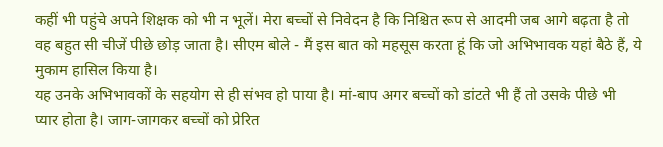कहीं भी पहुंचे अपने शिक्षक को भी न भूलें। मेरा बच्चों से निवेदन है कि निश्चित रूप से आदमी जब आगे बढ़ता है तो वह बहुत सी चीजें पीछे छोड़ जाता है। सीएम बोले - मैं इस बात को महसूस करता हूं कि जो अभिभावक यहां बैठे हैं, ये मुकाम हासिल किया है।
यह उनके अभिभावकों के सहयोग से ही संभव हो पाया है। मां-बाप अगर बच्चों को डांटते भी हैं तो उसके पीछे भी प्यार होता है। जाग-जागकर बच्चों को प्रेरित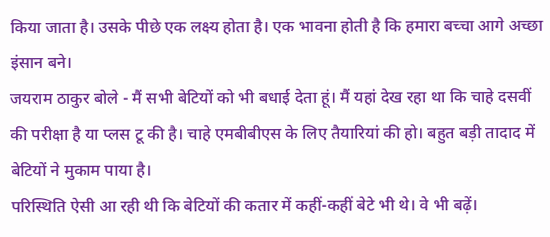किया जाता है। उसके पीछे एक लक्ष्य होता है। एक भावना होती है कि हमारा बच्चा आगे अच्छा इंसान बने।
जयराम ठाकुर बोले - मैं सभी बेटियों को भी बधाई देता हूं। मैं यहां देख रहा था कि चाहे दसवीं की परीक्षा है या प्लस टू की है। चाहे एमबीबीएस के लिए तैयारियां की हो। बहुत बड़ी तादाद में बेटियों ने मुकाम पाया है।
परिस्थिति ऐसी आ रही थी कि बेटियों की कतार में कहीं-कहीं बेटे भी थे। वे भी बढ़ें।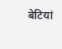बेटियां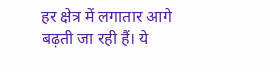हर क्षेत्र में लगातार आगे बढ़ती जा रही हैं। ये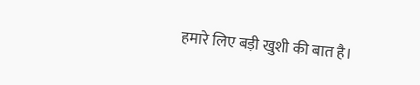हमारे लिए बड़ी खुशी की बात है।